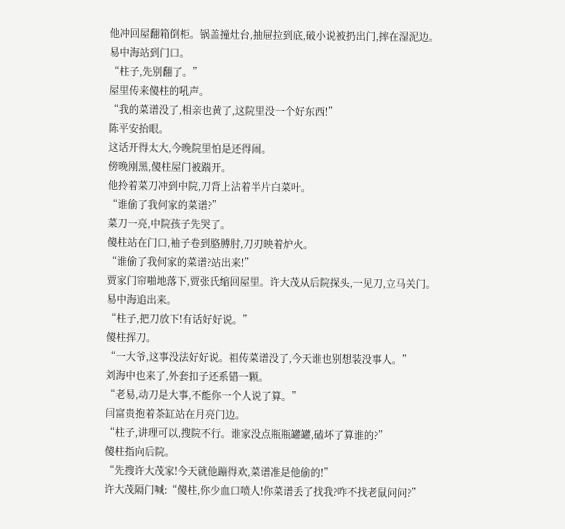他冲回屋翻箱倒柜。锅盖撞灶台,抽屉拉到底,破小说被扔出门,摔在湿泥边。
易中海站到门口。
“柱子,先别翻了。”
屋里传来傻柱的吼声。
“我的菜谱没了,相亲也黄了,这院里没一个好东西!”
陈平安抬眼。
这话开得太大,今晚院里怕是还得闹。
傍晚刚黑,傻柱屋门被踹开。
他拎着菜刀冲到中院,刀背上沾着半片白菜叶。
“谁偷了我何家的菜谱?”
菜刀一亮,中院孩子先哭了。
傻柱站在门口,袖子卷到胳膊肘,刀刃映着炉火。
“谁偷了我何家的菜谱?站出来!”
贾家门帘啪地落下,贾张氏缩回屋里。许大茂从后院探头,一见刀,立马关门。
易中海追出来。
“柱子,把刀放下!有话好好说。”
傻柱挥刀。
“一大爷,这事没法好好说。祖传菜谱没了,今天谁也别想装没事人。”
刘海中也来了,外套扣子还系错一颗。
“老易,动刀是大事,不能你一个人说了算。”
闫富贵抱着茶缸站在月亮门边。
“柱子,讲理可以,搜院不行。谁家没点瓶瓶罐罐,磕坏了算谁的?”
傻柱指向后院。
“先搜许大茂家!今天就他蹦得欢,菜谱准是他偷的!”
许大茂隔门喊:“傻柱,你少血口喷人!你菜谱丢了找我?咋不找老鼠问问?”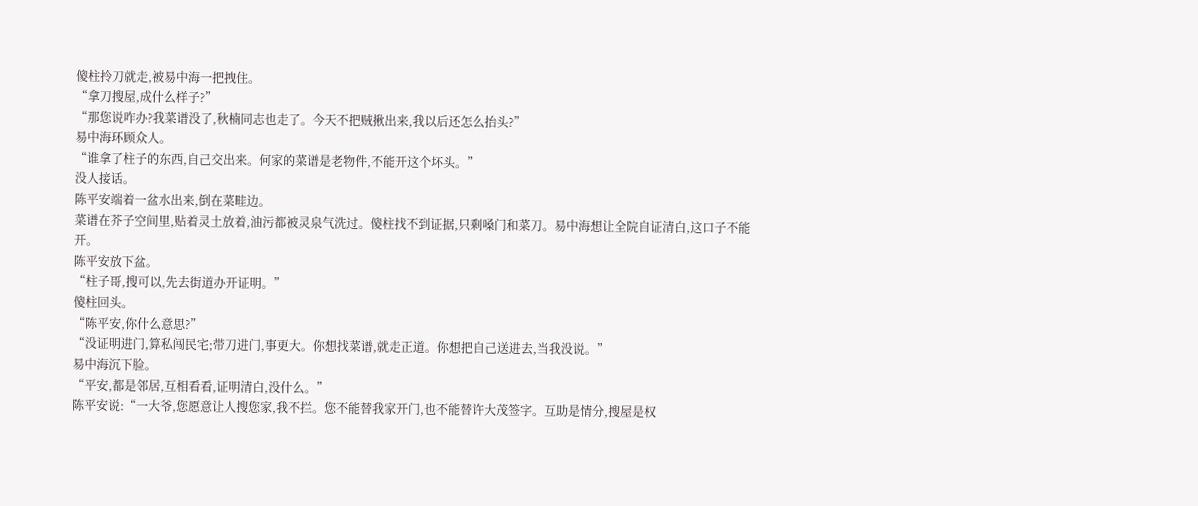傻柱拎刀就走,被易中海一把拽住。
“拿刀搜屋,成什么样子?”
“那您说咋办?我菜谱没了,秋楠同志也走了。今天不把贼揪出来,我以后还怎么抬头?”
易中海环顾众人。
“谁拿了柱子的东西,自己交出来。何家的菜谱是老物件,不能开这个坏头。”
没人接话。
陈平安端着一盆水出来,倒在菜畦边。
菜谱在芥子空间里,贴着灵土放着,油污都被灵泉气洗过。傻柱找不到证据,只剩嗓门和菜刀。易中海想让全院自证清白,这口子不能开。
陈平安放下盆。
“柱子哥,搜可以,先去街道办开证明。”
傻柱回头。
“陈平安,你什么意思?”
“没证明进门,算私闯民宅;带刀进门,事更大。你想找菜谱,就走正道。你想把自己送进去,当我没说。”
易中海沉下脸。
“平安,都是邻居,互相看看,证明清白,没什么。”
陈平安说:“一大爷,您愿意让人搜您家,我不拦。您不能替我家开门,也不能替许大茂签字。互助是情分,搜屋是权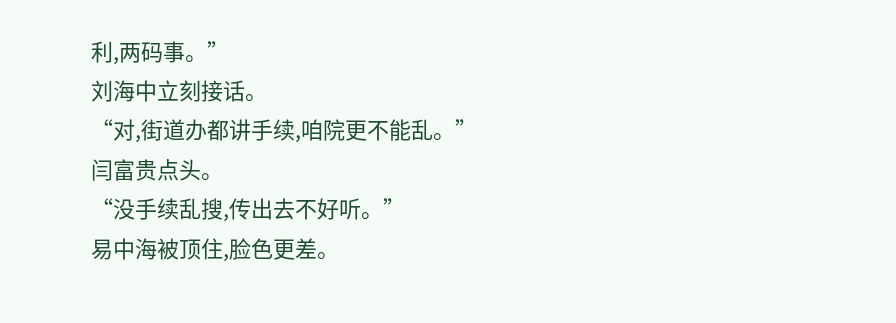利,两码事。”
刘海中立刻接话。
“对,街道办都讲手续,咱院更不能乱。”
闫富贵点头。
“没手续乱搜,传出去不好听。”
易中海被顶住,脸色更差。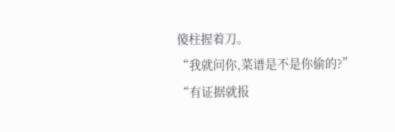傻柱握着刀。
“我就问你,菜谱是不是你偷的?”
“有证据就报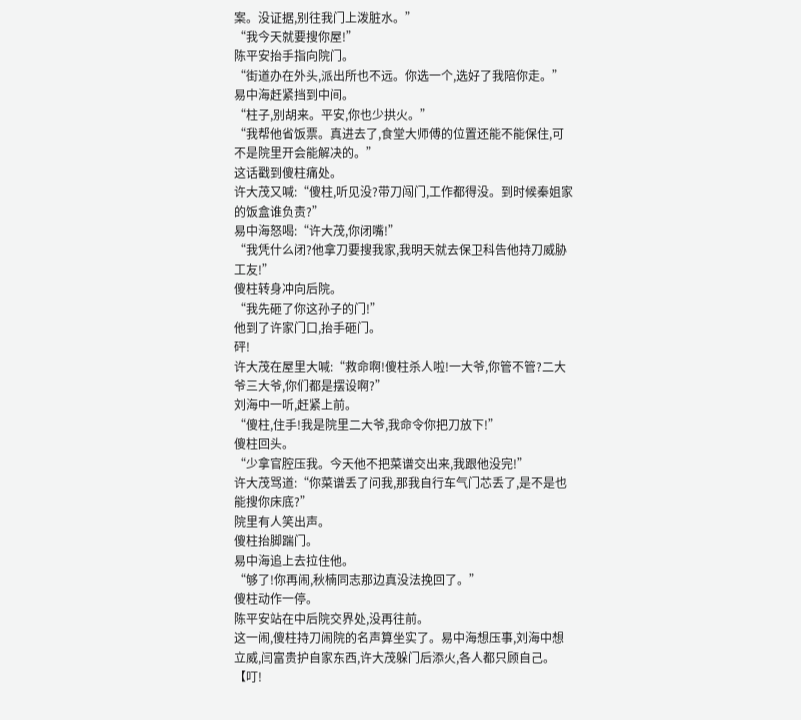案。没证据,别往我门上泼脏水。”
“我今天就要搜你屋!”
陈平安抬手指向院门。
“街道办在外头,派出所也不远。你选一个,选好了我陪你走。”
易中海赶紧挡到中间。
“柱子,别胡来。平安,你也少拱火。”
“我帮他省饭票。真进去了,食堂大师傅的位置还能不能保住,可不是院里开会能解决的。”
这话戳到傻柱痛处。
许大茂又喊:“傻柱,听见没?带刀闯门,工作都得没。到时候秦姐家的饭盒谁负责?”
易中海怒喝:“许大茂,你闭嘴!”
“我凭什么闭?他拿刀要搜我家,我明天就去保卫科告他持刀威胁工友!”
傻柱转身冲向后院。
“我先砸了你这孙子的门!”
他到了许家门口,抬手砸门。
砰!
许大茂在屋里大喊:“救命啊!傻柱杀人啦!一大爷,你管不管?二大爷三大爷,你们都是摆设啊?”
刘海中一听,赶紧上前。
“傻柱,住手!我是院里二大爷,我命令你把刀放下!”
傻柱回头。
“少拿官腔压我。今天他不把菜谱交出来,我跟他没完!”
许大茂骂道:“你菜谱丢了问我,那我自行车气门芯丢了,是不是也能搜你床底?”
院里有人笑出声。
傻柱抬脚踹门。
易中海追上去拉住他。
“够了!你再闹,秋楠同志那边真没法挽回了。”
傻柱动作一停。
陈平安站在中后院交界处,没再往前。
这一闹,傻柱持刀闹院的名声算坐实了。易中海想压事,刘海中想立威,闫富贵护自家东西,许大茂躲门后添火,各人都只顾自己。
【叮!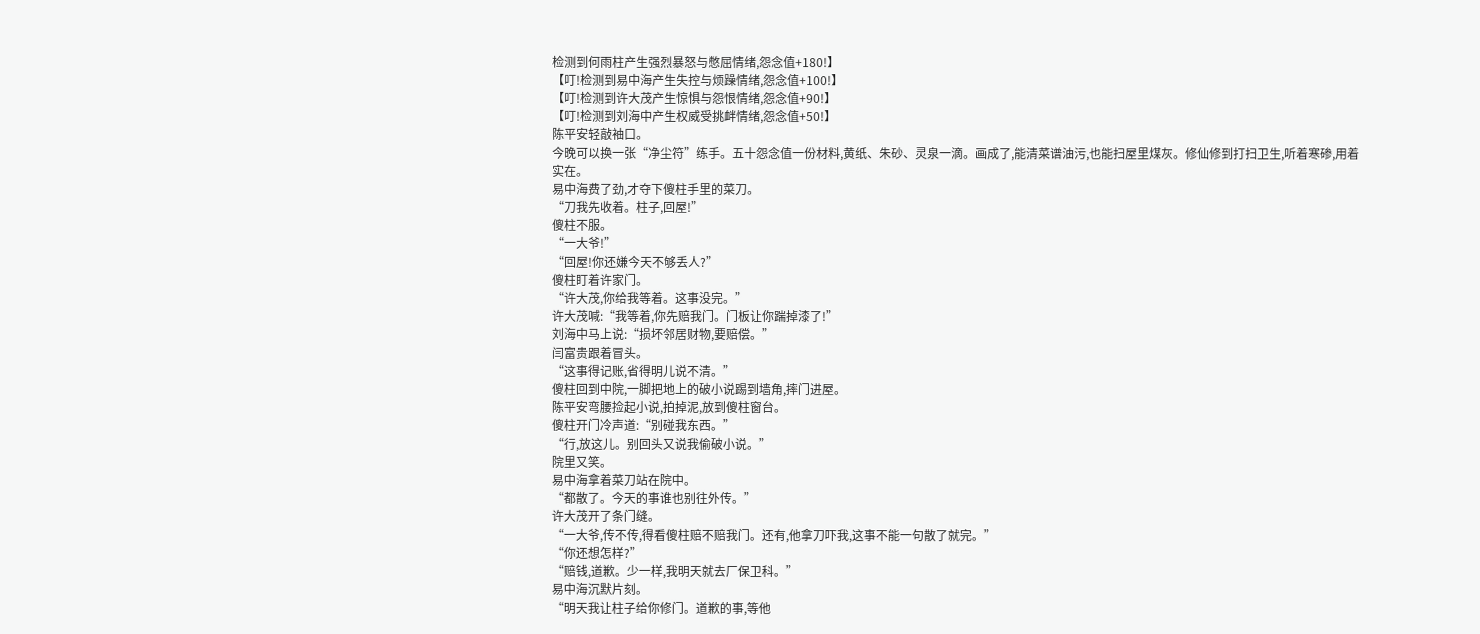检测到何雨柱产生强烈暴怒与憋屈情绪,怨念值+180!】
【叮!检测到易中海产生失控与烦躁情绪,怨念值+100!】
【叮!检测到许大茂产生惊惧与怨恨情绪,怨念值+90!】
【叮!检测到刘海中产生权威受挑衅情绪,怨念值+50!】
陈平安轻敲袖口。
今晚可以换一张“净尘符”练手。五十怨念值一份材料,黄纸、朱砂、灵泉一滴。画成了,能清菜谱油污,也能扫屋里煤灰。修仙修到打扫卫生,听着寒碜,用着实在。
易中海费了劲,才夺下傻柱手里的菜刀。
“刀我先收着。柱子,回屋!”
傻柱不服。
“一大爷!”
“回屋!你还嫌今天不够丢人?”
傻柱盯着许家门。
“许大茂,你给我等着。这事没完。”
许大茂喊:“我等着,你先赔我门。门板让你踹掉漆了!”
刘海中马上说:“损坏邻居财物,要赔偿。”
闫富贵跟着冒头。
“这事得记账,省得明儿说不清。”
傻柱回到中院,一脚把地上的破小说踢到墙角,摔门进屋。
陈平安弯腰捡起小说,拍掉泥,放到傻柱窗台。
傻柱开门冷声道:“别碰我东西。”
“行,放这儿。别回头又说我偷破小说。”
院里又笑。
易中海拿着菜刀站在院中。
“都散了。今天的事谁也别往外传。”
许大茂开了条门缝。
“一大爷,传不传,得看傻柱赔不赔我门。还有,他拿刀吓我,这事不能一句散了就完。”
“你还想怎样?”
“赔钱,道歉。少一样,我明天就去厂保卫科。”
易中海沉默片刻。
“明天我让柱子给你修门。道歉的事,等他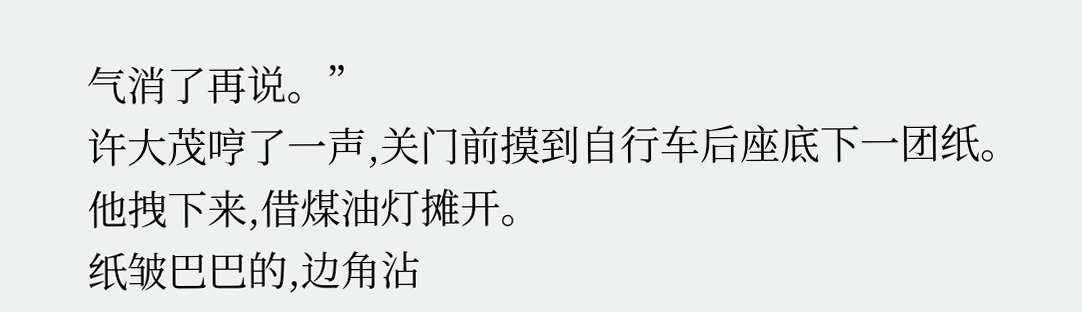气消了再说。”
许大茂哼了一声,关门前摸到自行车后座底下一团纸。
他拽下来,借煤油灯摊开。
纸皱巴巴的,边角沾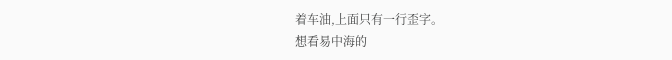着车油,上面只有一行歪字。
想看易中海的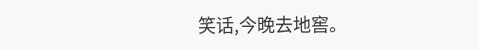笑话,今晚去地窖。